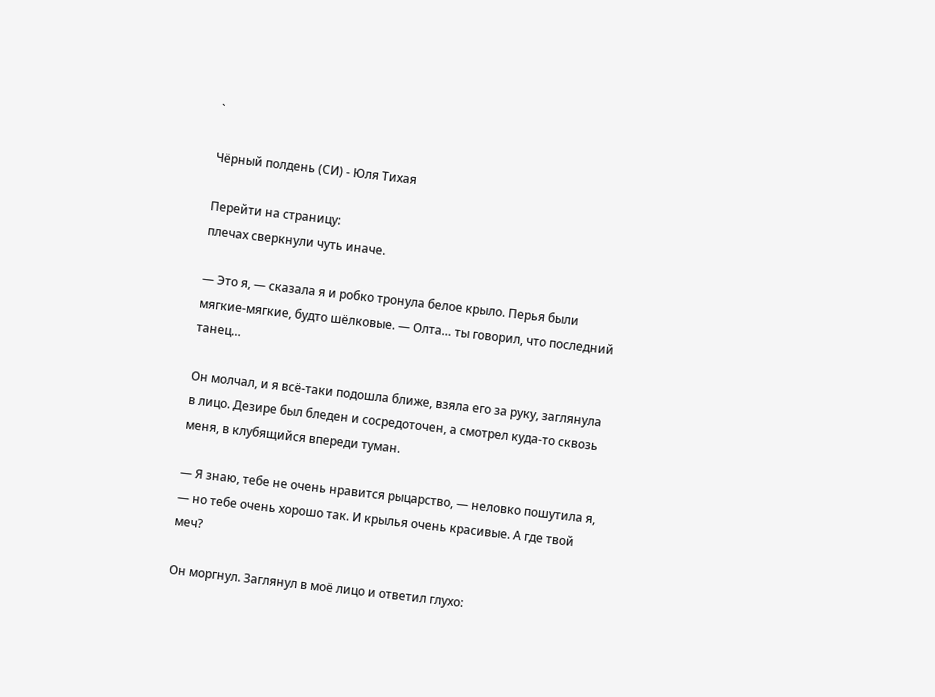`

Чёрный полдень (СИ) - Юля Тихая

Перейти на страницу:
плечах сверкнули чуть иначе.

— Это я, — сказала я и робко тронула белое крыло. Перья были мягкие-мягкие, будто шёлковые. — Олта… ты говорил, что последний танец…

Он молчал, и я всё-таки подошла ближе, взяла его за руку, заглянула в лицо. Дезире был бледен и сосредоточен, а смотрел куда-то сквозь меня, в клубящийся впереди туман.

— Я знаю, тебе не очень нравится рыцарство, — неловко пошутила я, — но тебе очень хорошо так. И крылья очень красивые. А где твой меч?

Он моргнул. Заглянул в моё лицо и ответил глухо: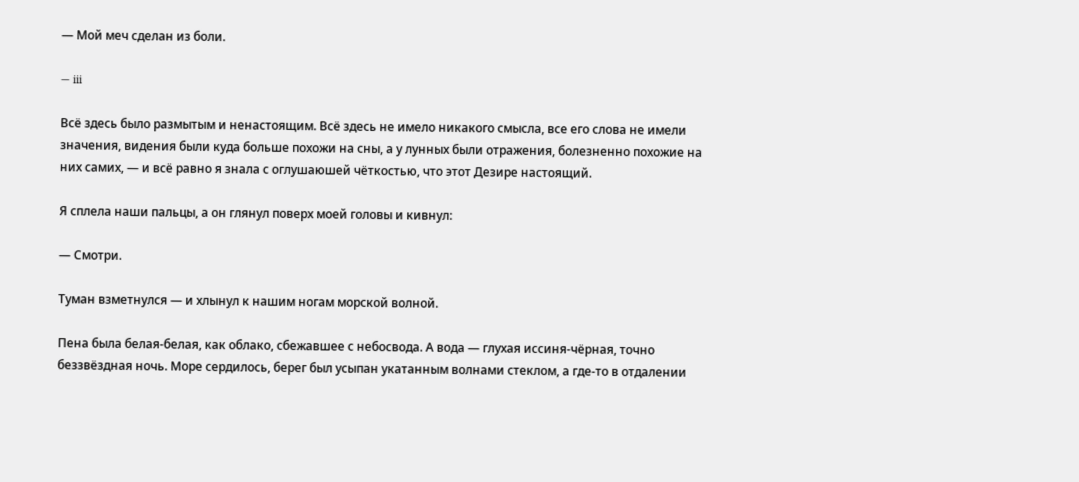— Мой меч сделан из боли.

— iii

Всё здесь было размытым и ненастоящим. Всё здесь не имело никакого смысла, все его слова не имели значения, видения были куда больше похожи на сны, а у лунных были отражения, болезненно похожие на них самих, — и всё равно я знала с оглушаюшей чёткостью, что этот Дезире настоящий.

Я сплела наши пальцы, а он глянул поверх моей головы и кивнул:

— Смотри.

Туман взметнулся — и хлынул к нашим ногам морской волной.

Пена была белая-белая, как облако, сбежавшее с небосвода. А вода — глухая иссиня-чёрная, точно беззвёздная ночь. Море сердилось, берег был усыпан укатанным волнами стеклом, а где-то в отдалении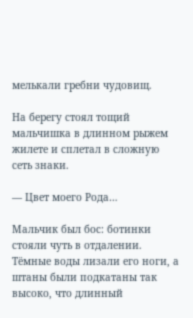мелькали гребни чудовищ.

На берегу стоял тощий мальчишка в длинном рыжем жилете и сплетал в сложную сеть знаки.

— Цвет моего Рода…

Мальчик был бос: ботинки стояли чуть в отдалении. Тёмные воды лизали его ноги, а штаны были подкатаны так высоко, что длинный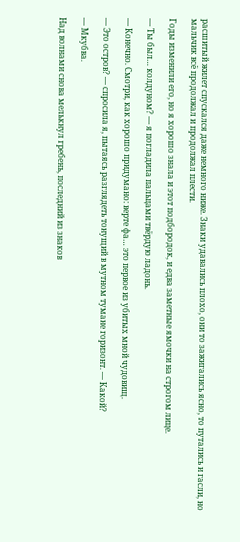расшитый жилет спускался даже немного ниже. Знаки удавались плохо, они то зажигались ясно, то путались и гасли, но мальчик всё продолжал и продолжал плести.

Годы изменили его, но я хорошо знала и этот подбородок, и едва заметные ямочки на строгом лице.

— Ты был… колдуном? — я погладила пальцами твёрдую ладонь.

— Конечно. Смотри, как хорошо придумано: верте фа… это первое из убитых мной чудовищ.

— Это остров? — спросила я, пытаясь разглядеть тонущий в мутном тумане горизонт. — Какой?

— Мкубва.

Над волнами снова мелькнул гребень, последний из знаков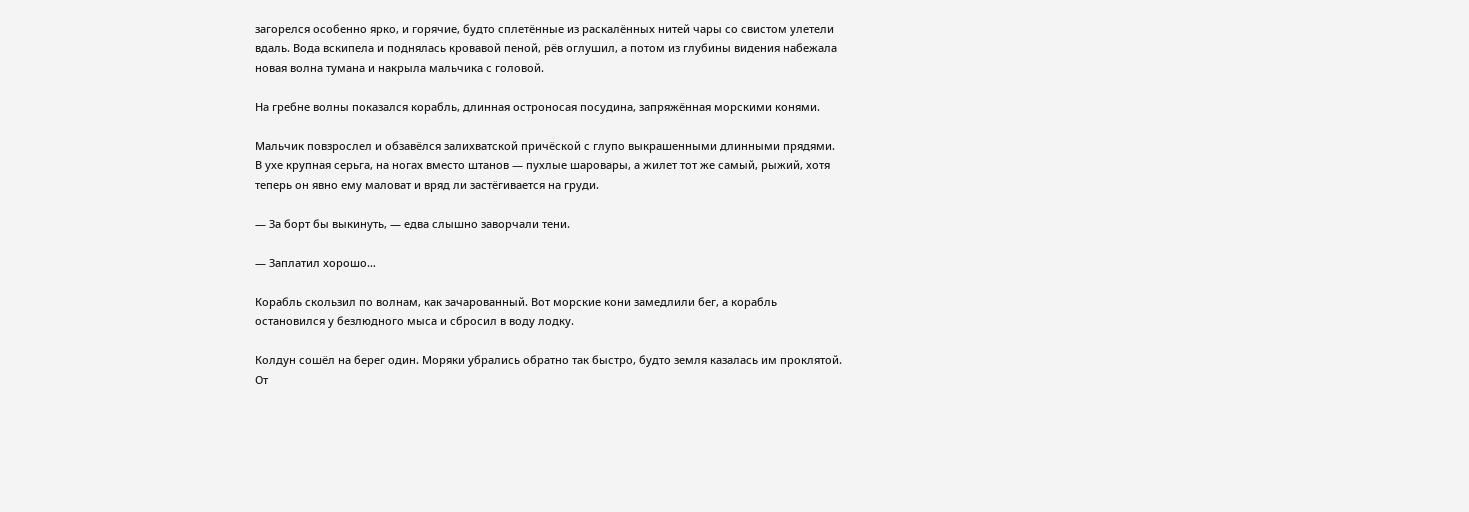загорелся особенно ярко, и горячие, будто сплетённые из раскалённых нитей чары со свистом улетели вдаль. Вода вскипела и поднялась кровавой пеной, рёв оглушил, а потом из глубины видения набежала новая волна тумана и накрыла мальчика с головой.

На гребне волны показался корабль, длинная остроносая посудина, запряжённая морскими конями.

Мальчик повзрослел и обзавёлся залихватской причёской с глупо выкрашенными длинными прядями. В ухе крупная серьга, на ногах вместо штанов — пухлые шаровары, а жилет тот же самый, рыжий, хотя теперь он явно ему маловат и вряд ли застёгивается на груди.

— За борт бы выкинуть, — едва слышно заворчали тени.

— Заплатил хорошо…

Корабль скользил по волнам, как зачарованный. Вот морские кони замедлили бег, а корабль остановился у безлюдного мыса и сбросил в воду лодку.

Колдун сошёл на берег один. Моряки убрались обратно так быстро, будто земля казалась им проклятой. От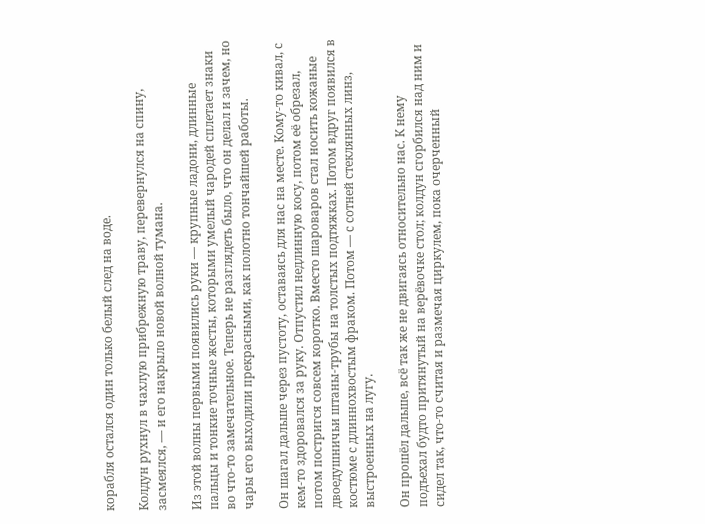корабля остался один только белый след на воде.

Колдун рухнул в чахлую прибрежную траву, перевернулся на спину, засмеялся, — и его накрыло новой волной тумана.

Из этой волны первыми появились руки — крупные ладони, длинные пальцы и тонкие точные жесты, которыми умелый чародей сплетает знаки во что-то замечательное. Теперь не разглядеть было, что он делал и зачем, но чары его выходили прекрасными, как полотно тончайшей работы.

Он шагал дальше через пустоту, оставаясь для нас на месте. Кому-то кивал, с кем-то здоровался за руку. Отпустил недлинную косу, потом её обрезал, потом постригся совсем коротко. Вместо шароваров стал носить кожаные двоедушничьи штаны-трубы на толстых подтяжках. Потом вдруг появился в костюме с длиннохвостым фраком. Потом — с сотней стеклянных линз, выстроенных на лугу.

Он прошёл дальше, всё так же не двигаясь относительно нас. К нему подъехал будто притянутый на верёвочке стол; колдун сгорбился над ним и сидел так, что-то считая и размечая циркулем, пока очерченный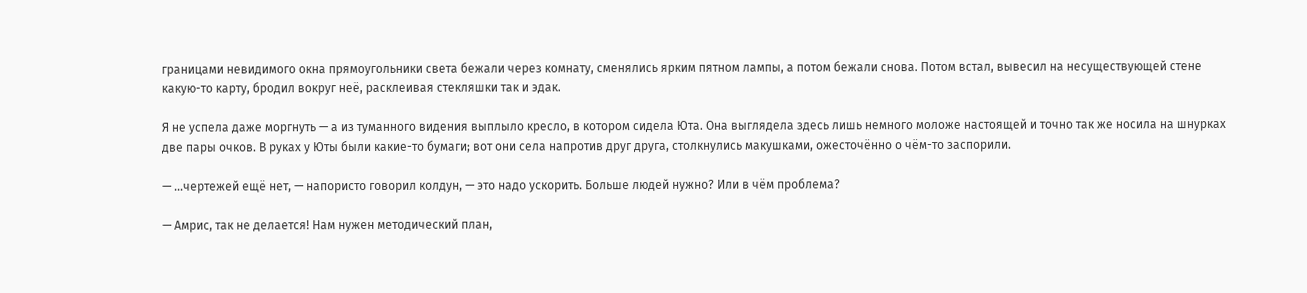границами невидимого окна прямоугольники света бежали через комнату, сменялись ярким пятном лампы, а потом бежали снова. Потом встал, вывесил на несуществующей стене какую-то карту, бродил вокруг неё, расклеивая стекляшки так и эдак.

Я не успела даже моргнуть — а из туманного видения выплыло кресло, в котором сидела Юта. Она выглядела здесь лишь немного моложе настоящей и точно так же носила на шнурках две пары очков. В руках у Юты были какие-то бумаги; вот они села напротив друг друга, столкнулись макушками, ожесточённо о чём-то заспорили.

— …чертежей ещё нет, — напористо говорил колдун, — это надо ускорить. Больше людей нужно? Или в чём проблема?

— Амрис, так не делается! Нам нужен методический план,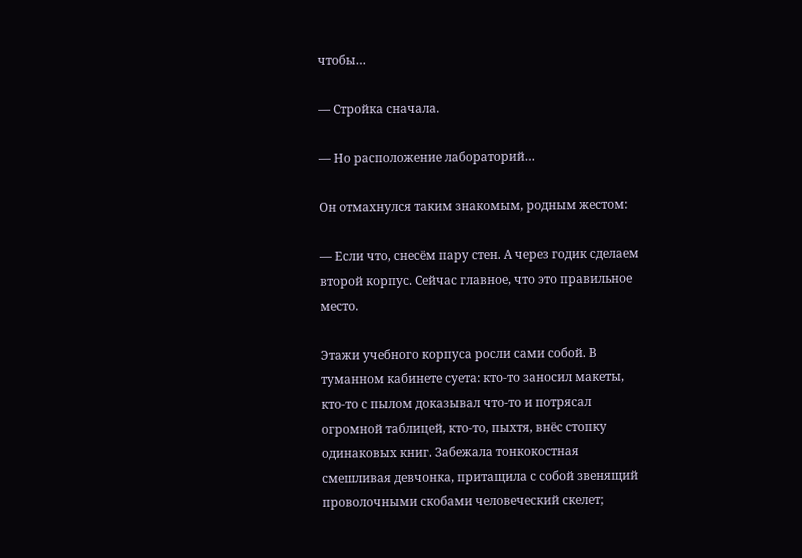чтобы…

— Стройка сначала.

— Но расположение лабораторий…

Он отмахнулся таким знакомым, родным жестом:

— Если что, снесём пару стен. А через годик сделаем второй корпус. Сейчас главное, что это правильное место.

Этажи учебного корпуса росли сами собой. В туманном кабинете суета: кто-то заносил макеты, кто-то с пылом доказывал что-то и потрясал огромной таблицей, кто-то, пыхтя, внёс стопку одинаковых книг. Забежала тонкокостная смешливая девчонка, притащила с собой звенящий проволочными скобами человеческий скелет;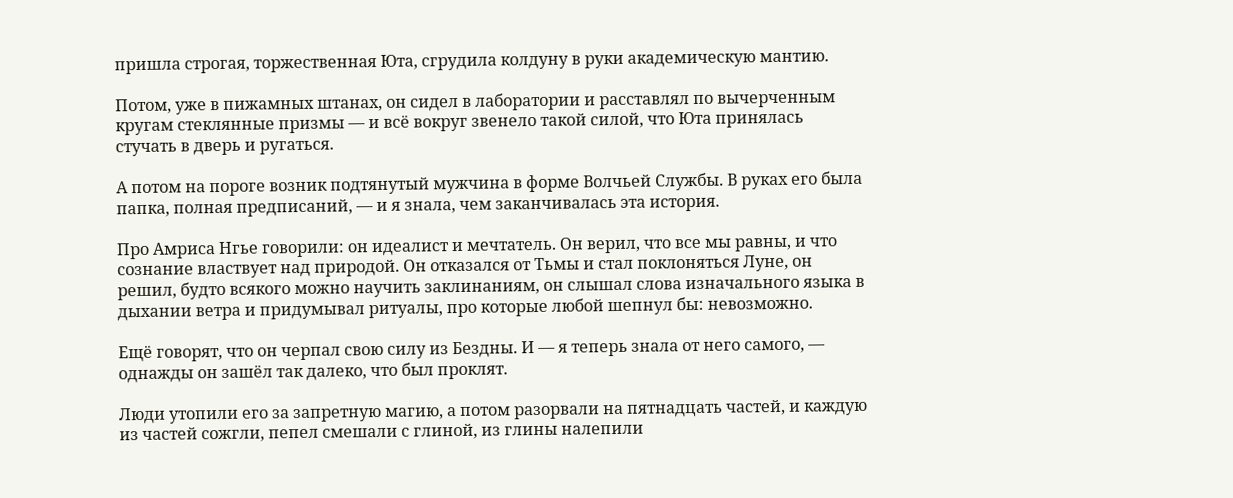пришла строгая, торжественная Юта, сгрудила колдуну в руки академическую мантию.

Потом, уже в пижамных штанах, он сидел в лаборатории и расставлял по вычерченным кругам стеклянные призмы — и всё вокруг звенело такой силой, что Юта принялась стучать в дверь и ругаться.

А потом на пороге возник подтянутый мужчина в форме Волчьей Службы. В руках его была папка, полная предписаний, — и я знала, чем заканчивалась эта история.

Про Амриса Нгье говорили: он идеалист и мечтатель. Он верил, что все мы равны, и что сознание властвует над природой. Он отказался от Тьмы и стал поклоняться Луне, он решил, будто всякого можно научить заклинаниям, он слышал слова изначального языка в дыхании ветра и придумывал ритуалы, про которые любой шепнул бы: невозможно.

Ещё говорят, что он черпал свою силу из Бездны. И — я теперь знала от него самого, — однажды он зашёл так далеко, что был проклят.

Люди утопили его за запретную магию, а потом разорвали на пятнадцать частей, и каждую из частей сожгли, пепел смешали с глиной, из глины налепили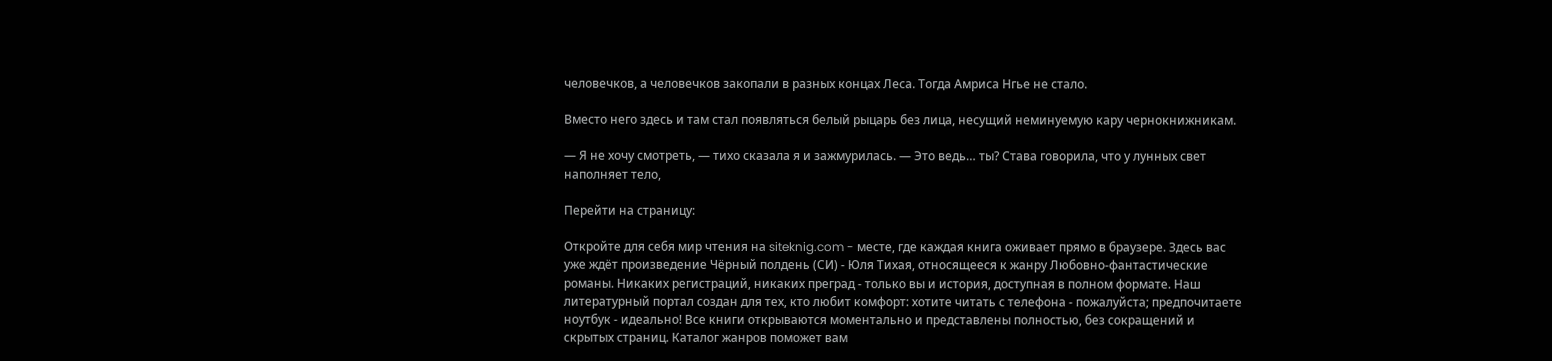человечков, а человечков закопали в разных концах Леса. Тогда Амриса Нгье не стало.

Вместо него здесь и там стал появляться белый рыцарь без лица, несущий неминуемую кару чернокнижникам.

— Я не хочу смотреть, — тихо сказала я и зажмурилась. — Это ведь… ты? Става говорила, что у лунных свет наполняет тело,

Перейти на страницу:

Откройте для себя мир чтения на siteknig.com - месте, где каждая книга оживает прямо в браузере. Здесь вас уже ждёт произведение Чёрный полдень (СИ) - Юля Тихая, относящееся к жанру Любовно-фантастические романы. Никаких регистраций, никаких преград - только вы и история, доступная в полном формате. Наш литературный портал создан для тех, кто любит комфорт: хотите читать с телефона - пожалуйста; предпочитаете ноутбук - идеально! Все книги открываются моментально и представлены полностью, без сокращений и скрытых страниц. Каталог жанров поможет вам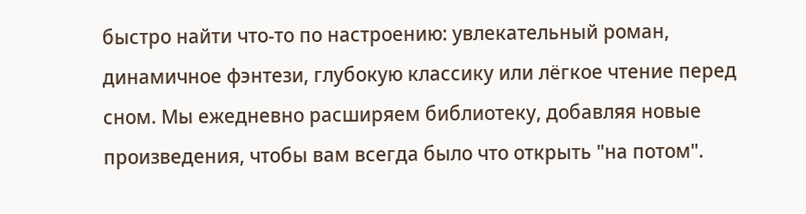быстро найти что-то по настроению: увлекательный роман, динамичное фэнтези, глубокую классику или лёгкое чтение перед сном. Мы ежедневно расширяем библиотеку, добавляя новые произведения, чтобы вам всегда было что открыть "на потом".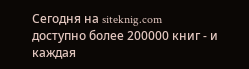Сегодня на siteknig.com доступно более 200000 книг - и каждая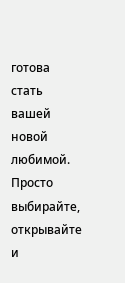готова стать вашей новой любимой. Просто выбирайте, открывайте и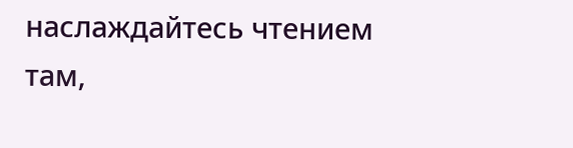наслаждайтесь чтением там,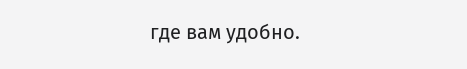где вам удобно.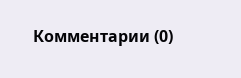Комментарии (0)